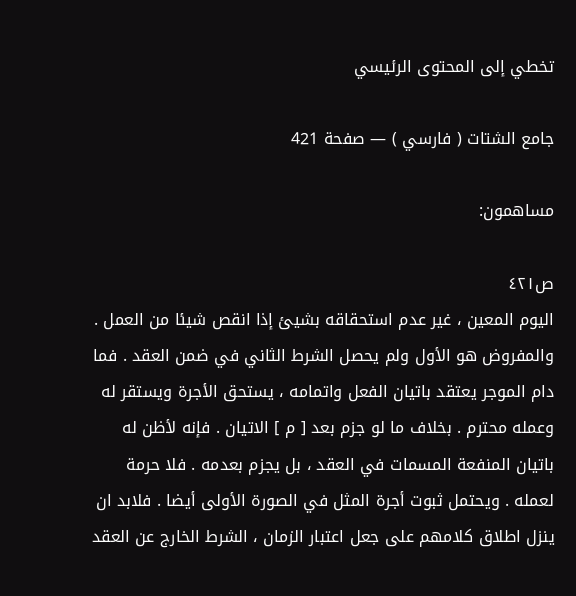تخطي إلى المحتوى الرئيسي

جامع الشتات ( فارسي ) — صفحة 421

مساهمون:

ص٤٢١
اليوم المعين ، غير عدم استحقاقه بشيئ إذا انقص شيئا من العمل . والمفروض هو الأول ولم يحصل الشرط الثاني في ضمن العقد . فما دام الموجر يعتقد باتيان الفعل واتمامه ، يستحق الأجرة ويستقر له وعمله محترم . بخلاف ما لو جزم بعد [ م ] الاتيان . فإنه لأظن له باتيان المنفعة المسمات في العقد ، بل يجزم بعدمه . فلا حرمة لعمله . ويحتمل ثبوت أجرة المثل في الصورة الأولى أيضا . فلابد ان ينزل اطلاق كلامهم على جعل اعتبار الزمان ، الشرط الخارج عن العقد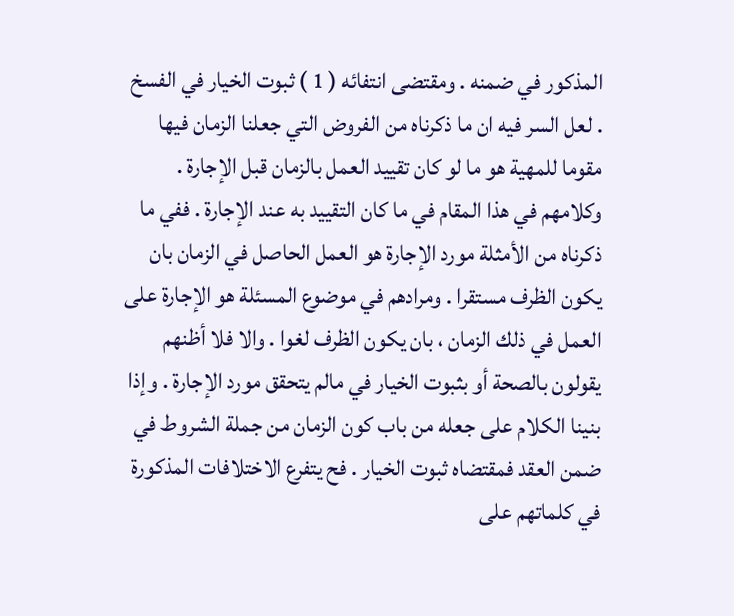المذكور في ضمنه . ومقتضى انتفائه ( 1 ) ثبوت الخيار في الفسخ . لعل السر فيه ان ما ذكرناه من الفروض التي جعلنا الزمان فيها مقوما للمهية هو ما لو كان تقييد العمل بالزمان قبل الإجارة . وكلامهم في هذا المقام في ما كان التقييد به عند الإجارة . ففي ما ذكرناه من الأمثلة مورد الإجارة هو العمل الحاصل في الزمان بان يكون الظرف مستقرا . ومرادهم في موضوع المسئلة هو الإجارة على العمل في ذلك الزمان ، بان يكون الظرف لغوا . والا فلا أظنهم يقولون بالصحة أو بثبوت الخيار في مالم يتحقق مورد الإجارة . وإذا بنينا الكلام على جعله من باب كون الزمان من جملة الشروط في ضمن العقد فمقتضاه ثبوت الخيار . فح يتفرع الاختلافات المذكورة في كلماتهم على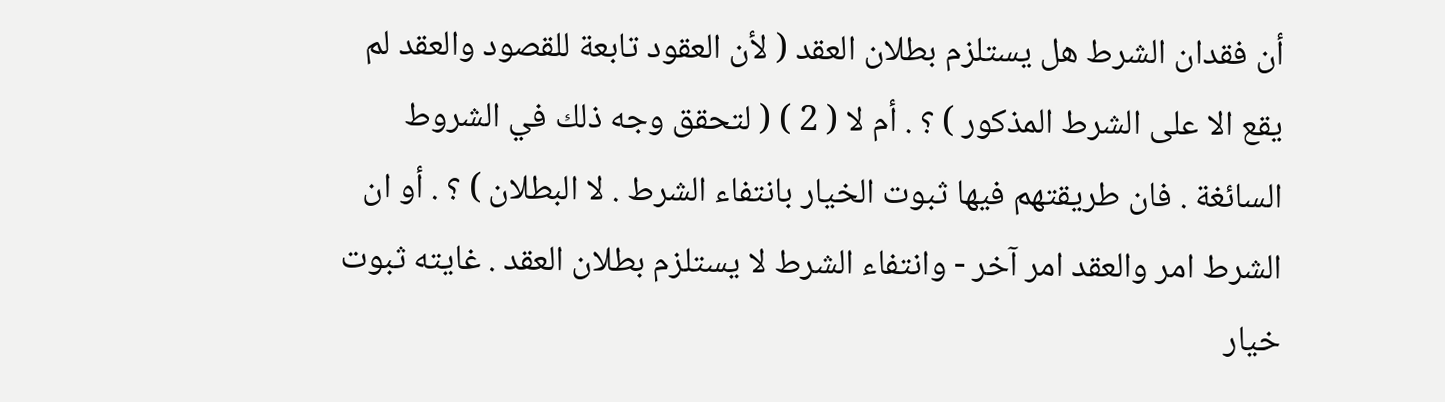أن فقدان الشرط هل يستلزم بطلان العقد ( لأن العقود تابعة للقصود والعقد لم يقع الا على الشرط المذكور ) ؟ . أم لا ( 2 ) ( لتحقق وجه ذلك في الشروط السائغة . فان طريقتهم فيها ثبوت الخيار بانتفاء الشرط . لا البطلان ) ؟ . أو ان الشرط امر والعقد امر آخر - وانتفاء الشرط لا يستلزم بطلان العقد . غايته ثبوت خيار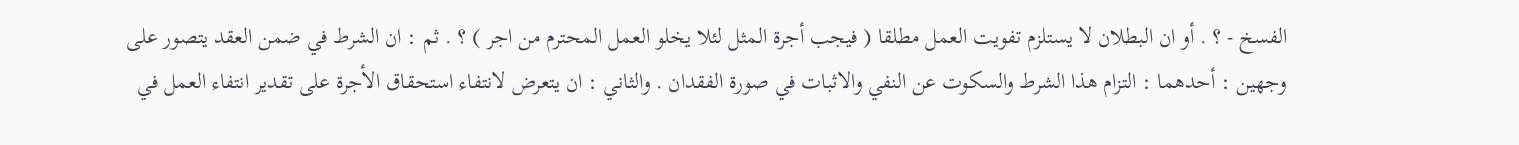الفسخ - ؟ . أو ان البطلان لا يستلزم تفويت العمل مطلقا ( فيجب أجرة المثل لئلا يخلو العمل المحترم من اجر ) ؟ . ثم : ان الشرط في ضمن العقد يتصور على وجهين : أحدهما : التزام هذا الشرط والسكوت عن النفي والاثبات في صورة الفقدان . والثاني : ان يتعرض لانتفاء استحقاق الأجرة على تقدير انتفاء العمل في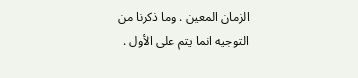الزمان المعين . وما ذكرنا من التوجيه انما يتم على الأول .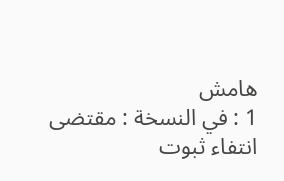هامش
1 : في النسخة : مقتضى انتفاء ثبوت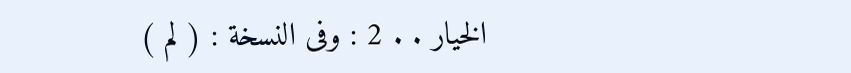الخيار . . 2 : وفى النسخة : ( لم )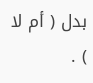بدل ( أم لا ) .